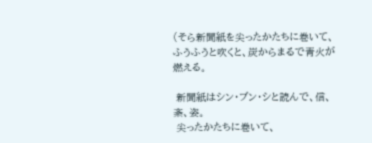(そら新聞紙を尖ったかたちに巻いて、ふうふうと吹くと、炭からまるで青火が燃える。

 新聞紙はシン・ブン・シと読んで、信、紊、姿。
 尖ったかたちに巻いて、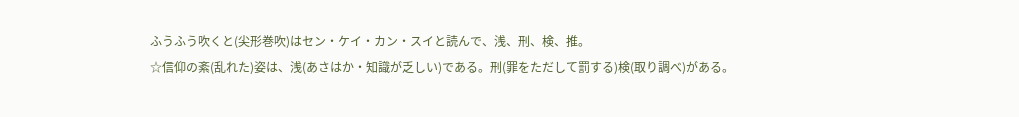ふうふう吹くと(尖形巻吹)はセン・ケイ・カン・スイと読んで、浅、刑、検、推。
☆信仰の紊(乱れた)姿は、浅(あさはか・知識が乏しい)である。刑(罪をただして罰する)検(取り調べ)がある。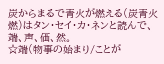炭からまるで青火が燃える(炭青火燃)はタン・セイ・カ・ネンと読んで、端、声、価、然。
☆端(物事の始まり/ことが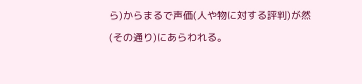ら)からまるで声価(人や物に対する評判)が然(その通り)にあらわれる。